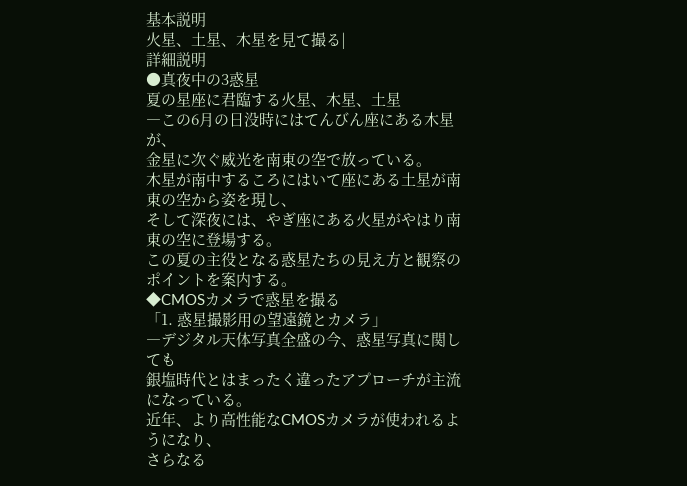基本説明
火星、土星、木星を見て撮る|
詳細説明
●真夜中の3惑星
夏の星座に君臨する火星、木星、土星
―この6月の日没時にはてんびん座にある木星が、
金星に次ぐ威光を南東の空で放っている。
木星が南中するころにはいて座にある土星が南東の空から姿を現し、
そして深夜には、やぎ座にある火星がやはり南東の空に登場する。
この夏の主役となる惑星たちの見え方と観察のポイントを案内する。
◆CMOSカメラで惑星を撮る
「1. 惑星撮影用の望遠鏡とカメラ」
―デジタル天体写真全盛の今、惑星写真に関しても
銀塩時代とはまったく違ったアプローチが主流になっている。
近年、より高性能なCMOSカメラが使われるようになり、
さらなる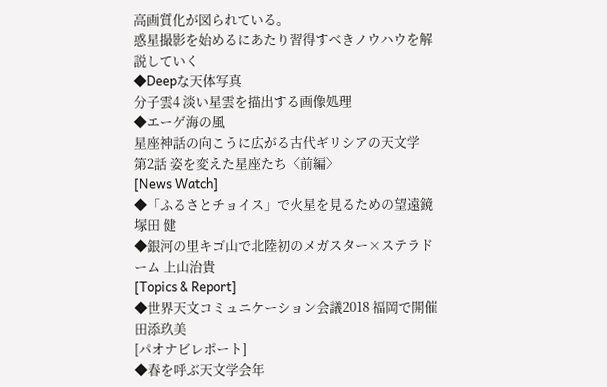高画質化が図られている。
惑星撮影を始めるにあたり習得すべきノウハウを解説していく
◆Deepな天体写真
分子雲4 淡い星雲を描出する画像処理
◆エーゲ海の風
星座神話の向こうに広がる古代ギリシアの天文学
第2話 姿を変えた星座たち〈前編〉
[News Watch]
◆「ふるさとチョイス」で火星を見るための望遠鏡 塚田 健
◆銀河の里キゴ山で北陸初のメガスター×ステラドーム 上山治貴
[Topics & Report]
◆世界天文コミュニケーション会議2018 福岡で開催 田添玖美
[パオナビレポート]
◆春を呼ぶ天文学会年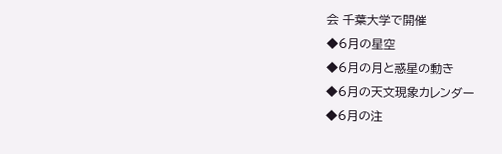会 千葉大学で開催
◆6月の星空
◆6月の月と惑星の動き
◆6月の天文現象カレンダー
◆6月の注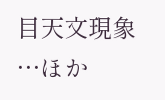目天文現象
…ほか